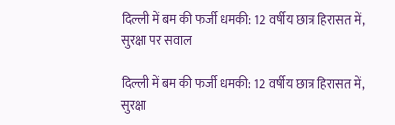दिल्ली में बम की फर्जी धमकी: 12 वर्षीय छात्र हिरासत में, सुरक्षा पर सवाल

दिल्ली में बम की फर्जी धमकी: 12 वर्षीय छात्र हिरासत में, सुरक्षा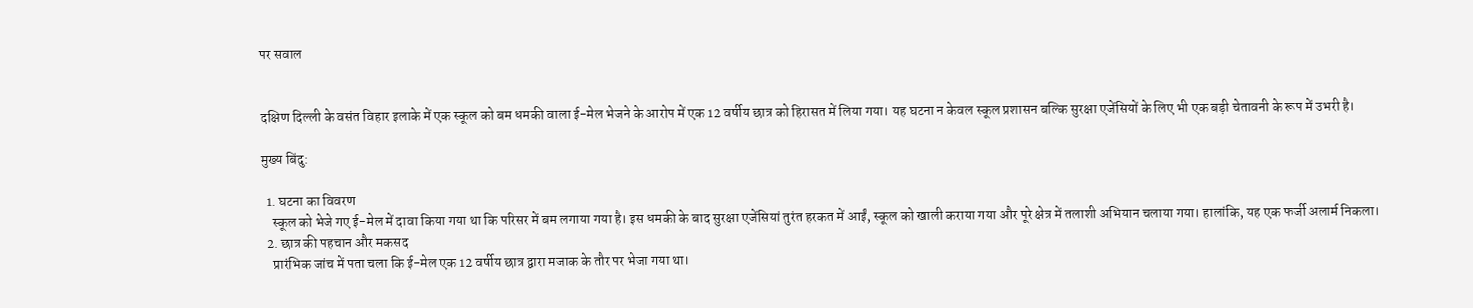पर सवाल


दक्षिण दिल्ली के वसंत विहार इलाके में एक स्कूल को बम धमकी वाला ई-मेल भेजने के आरोप में एक 12 वर्षीय छात्र को हिरासत में लिया गया। यह घटना न केवल स्कूल प्रशासन बल्कि सुरक्षा एजेंसियों के लिए भी एक बड़ी चेतावनी के रूप में उभरी है।

मुख्य बिंदु:

  1. घटना का विवरण
    स्कूल को भेजे गए ई-मेल में दावा किया गया था कि परिसर में बम लगाया गया है। इस धमकी के बाद सुरक्षा एजेंसियां तुरंत हरकत में आईं, स्कूल को खाली कराया गया और पूरे क्षेत्र में तलाशी अभियान चलाया गया। हालांकि, यह एक फर्जी अलार्म निकला।
  2. छात्र की पहचान और मकसद
    प्रारंभिक जांच में पता चला कि ई-मेल एक 12 वर्षीय छात्र द्वारा मजाक के तौर पर भेजा गया था।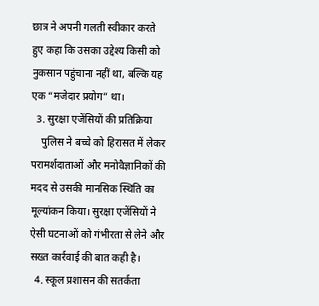छात्र ने अपनी गलती स्वीकार करते हुए कहा कि उसका उद्देश्य किसी को नुकसान पहुंचाना नहीं था, बल्कि यह एक “मजेदार प्रयोग” था।
  3. सुरक्षा एजेंसियों की प्रतिक्रिया
    पुलिस ने बच्चे को हिरासत में लेकर परामर्शदाताओं और मनोवैज्ञानिकों की मदद से उसकी मानसिक स्थिति का मूल्यांकन किया। सुरक्षा एजेंसियों ने ऐसी घटनाओं को गंभीरता से लेने और सख्त कार्रवाई की बात कही है।
  4. स्कूल प्रशासन की सतर्कता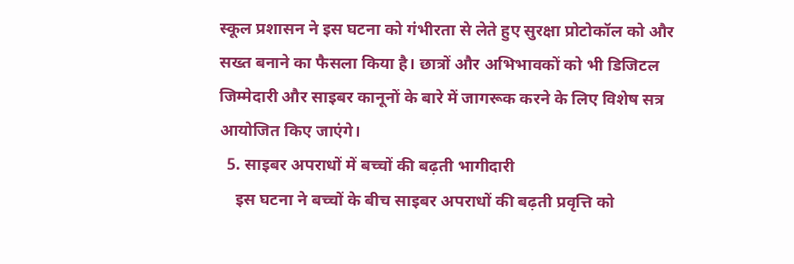स्कूल प्रशासन ने इस घटना को गंभीरता से लेते हुए सुरक्षा प्रोटोकॉल को और सख्त बनाने का फैसला किया है। छात्रों और अभिभावकों को भी डिजिटल जिम्मेदारी और साइबर कानूनों के बारे में जागरूक करने के लिए विशेष सत्र आयोजित किए जाएंगे।
  5. साइबर अपराधों में बच्चों की बढ़ती भागीदारी
    इस घटना ने बच्चों के बीच साइबर अपराधों की बढ़ती प्रवृत्ति को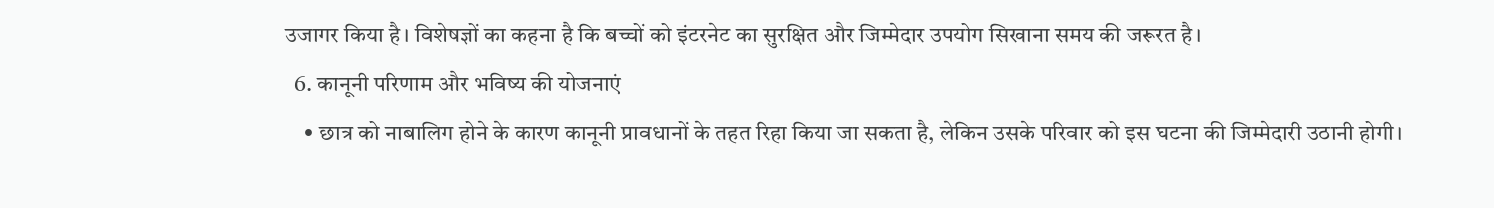उजागर किया है। विशेषज्ञों का कहना है कि बच्चों को इंटरनेट का सुरक्षित और जिम्मेदार उपयोग सिखाना समय की जरूरत है।
  6. कानूनी परिणाम और भविष्य की योजनाएं
    • छात्र को नाबालिग होने के कारण कानूनी प्रावधानों के तहत रिहा किया जा सकता है, लेकिन उसके परिवार को इस घटना की जिम्मेदारी उठानी होगी।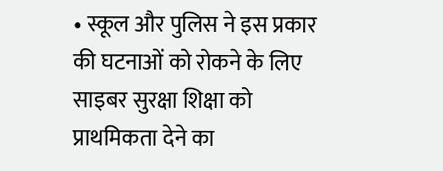• स्कूल और पुलिस ने इस प्रकार की घटनाओं को रोकने के लिए साइबर सुरक्षा शिक्षा को प्राथमिकता देने का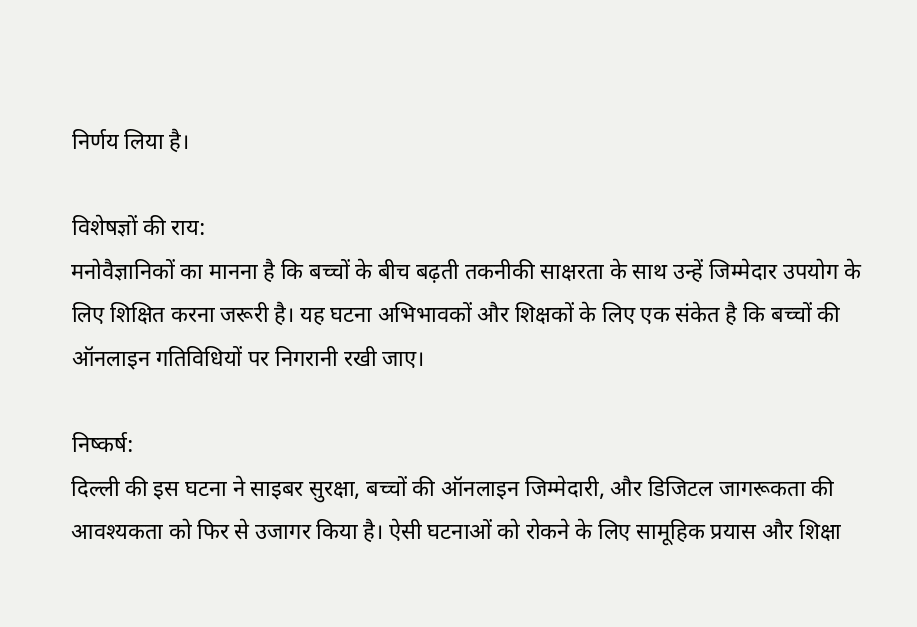निर्णय लिया है।

विशेषज्ञों की राय:
मनोवैज्ञानिकों का मानना है कि बच्चों के बीच बढ़ती तकनीकी साक्षरता के साथ उन्हें जिम्मेदार उपयोग के लिए शिक्षित करना जरूरी है। यह घटना अभिभावकों और शिक्षकों के लिए एक संकेत है कि बच्चों की ऑनलाइन गतिविधियों पर निगरानी रखी जाए।

निष्कर्ष:
दिल्ली की इस घटना ने साइबर सुरक्षा, बच्चों की ऑनलाइन जिम्मेदारी, और डिजिटल जागरूकता की आवश्यकता को फिर से उजागर किया है। ऐसी घटनाओं को रोकने के लिए सामूहिक प्रयास और शिक्षा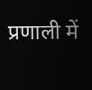प्रणाली में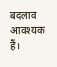बदलाव आवश्यक हैं।